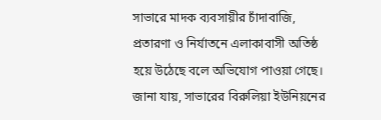সাভারে মাদক ব্যবসায়ীর চাঁদাবাজি, প্রতারণা ও নির্যাতনে এলাকাবাসী অতিষ্ঠ হয়ে উঠেছে বলে অভিযোগ পাওয়া গেছে।
জানা যায়, সাভারের বিরুলিয়া ইউনিয়নের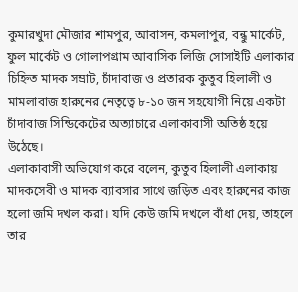কুমারখুদা মৌজার শামপুর, আবাসন, কমলাপুর, বন্ধু মার্কেট, ফুল মার্কেট ও গোলাপগ্রাম আবাসিক লিজি সোসাইটি এলাকার চিহ্নিত মাদক সম্রাট, চাঁদাবাজ ও প্রতারক কুতুব হিলালী ও মামলাবাজ হারুনের নেতৃত্বে ৮-১০ জন সহযোগী নিয়ে একটা চাঁদাবাজ সিন্ডিকেটের অত্যাচারে এলাকাবাসী অতিষ্ঠ হয়ে উঠেছে।
এলাকাবাসী অভিযোগ করে বলেন, কুতুব হিলালী এলাকায় মাদকসেবী ও মাদক ব্যাবসার সাথে জড়িত এবং হারুনের কাজ হলো জমি দখল করা। যদি কেউ জমি দখলে বাঁধা দেয়, তাহলে তার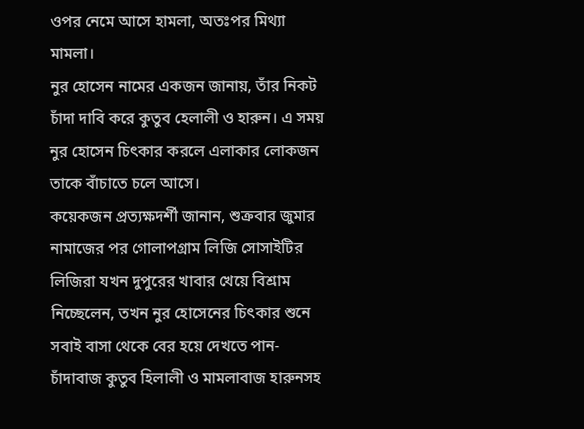ওপর নেমে আসে হামলা, অতঃপর মিথ্যা মামলা।
নুর হোসেন নামের একজন জানায়, তাঁর নিকট চাঁদা দাবি করে কুতুব হেলালী ও হারুন। এ সময় নুর হোসেন চিৎকার করলে এলাকার লোকজন তাকে বাঁচাতে চলে আসে।
কয়েকজন প্রত্যক্ষদর্শী জানান, শুক্রবার জুমার নামাজের পর গোলাপগ্রাম লিজি সোসাইটির লিজিরা যখন দুপুরের খাবার খেয়ে বিশ্রাম নিচ্ছেলেন, তখন নুর হোসেনের চিৎকার শুনে সবাই বাসা থেকে বের হয়ে দেখতে পান- চাঁদাবাজ কুতুব হিলালী ও মামলাবাজ হারুনসহ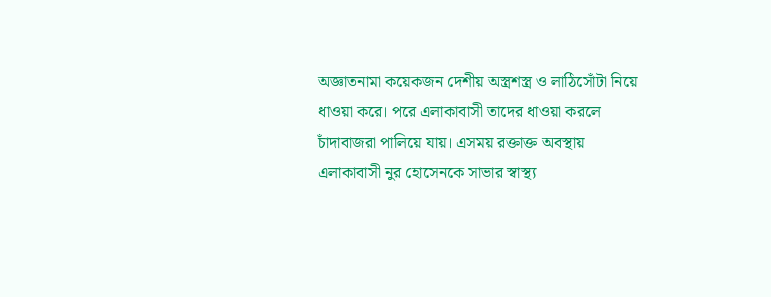অজ্ঞাতনামা কয়েকজন দেশীয় অস্ত্রশস্ত্র ও লাঠিসোঁটা নিয়ে ধাওয়া করে। পরে এলাকাবাসী তাদের ধাওয়া করলে চাঁদাবাজরা পালিয়ে যায়। এসময় রক্তাক্ত অবস্থায় এলাকাবাসী নুর হোসেনকে সাভার স্বাস্থ্য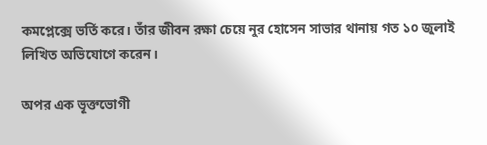কমপ্লেক্সে ভর্তি করে। তাঁর জীবন রক্ষা চেয়ে নুর হোসেন সাভার থানায় গত ১০ জুলাই লিখিত অভিযোগে করেন।

অপর এক ভূক্তভোগী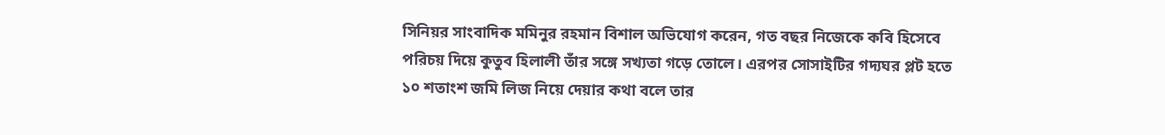সিনিয়র সাংবাদিক মমিনুর রহমান বিশাল অভিযোগ করেন, গত বছর নিজেকে কবি হিসেবে পরিচয় দিয়ে কুতুব হিলালী তাঁর সঙ্গে সখ্যতা গড়ে তোলে। এরপর সোসাইটির গদ্যঘর প্লট হতে ১০ শতাংশ জমি লিজ নিয়ে দেয়ার কথা বলে তার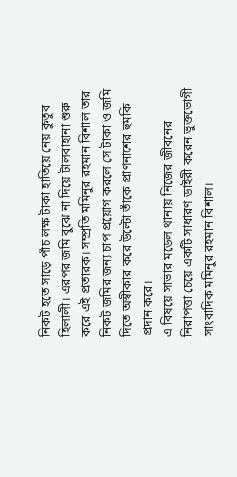নিকট হতে সাড়ে পাঁচ লক্ষ টাকা হাতিয়ে নেয় কুতুব হিলালী। এরপর জমি বুঝে না দিয়ে টালবাহানা শুরু করে এই প্রতারক। সম্প্রতি মমিনুর রহমান বিশাল তার নিকট জমির জন্য চাপ প্রয়োগ করলে সে টাকা ও জমি দিতে অস্বীকার করে উল্টো তাঁকে প্রাণনাশের হুমকি প্রদান করে।
এ বিষয়ে সাভার মডেল থানায় নিজের জীবনের নিরাপত্তা চেয়ে একটি সাধারণ ডাইরী করেন ভুক্তভোগী সাংবাদিক মমিনুর রহমান বিশাল।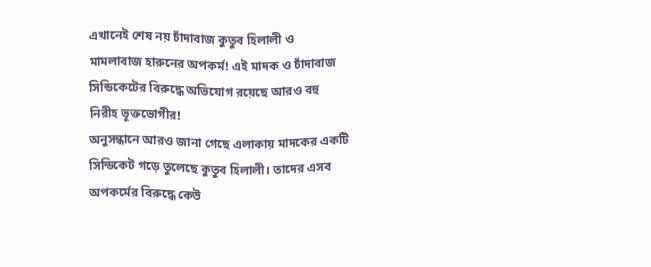এখানেই শেষ নয় চাঁদাবাজ কুতুব হিলালী ও মামলাবাজ হারুনের অপকর্ম! এই মাদক ও চাঁদাবাজ সিন্ডিকেটের বিরুদ্ধে অভিযোগ রয়েছে আরও বহু নিরীহ ভূক্তভোগীর!
অনুসন্ধানে আরও জানা গেছে এলাকায় মাদকের একটি সিন্ডিকেট গড়ে তুলেছে কুতুব হিলালী। তাদের এসব অপকর্মের বিরুদ্ধে কেউ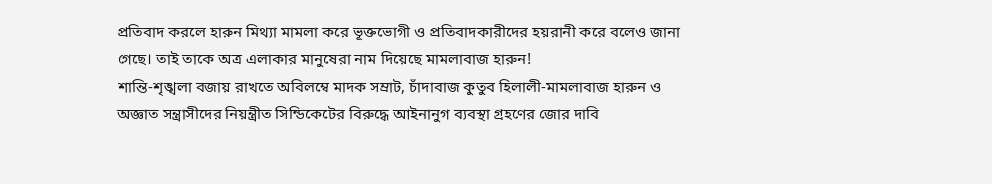প্রতিবাদ করলে হারুন মিথ্যা মামলা করে ভূক্তভোগী ও প্রতিবাদকারীদের হয়রানী করে বলেও জানা গেছে। তাই তাকে অত্র এলাকার মানুষেরা নাম দিয়েছে মামলাবাজ হারুন!
শান্তি-শৃঙ্খলা বজায় রাখতে অবিলম্বে মাদক সম্রাট, চাঁদাবাজ কুতুব হিলালী-মামলাবাজ হারুন ও অজ্ঞাত সন্ত্রাসীদের নিয়ন্ত্রীত সিন্ডিকেটের বিরুদ্ধে আইনানুগ ব্যবস্থা গ্রহণের জোর দাবি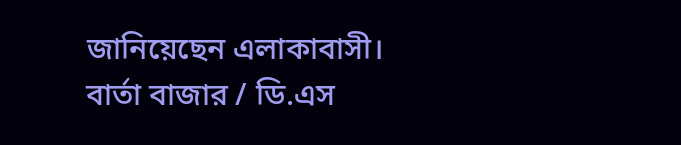জানিয়েছেন এলাকাবাসী।
বার্তা বাজার / ডি.এস